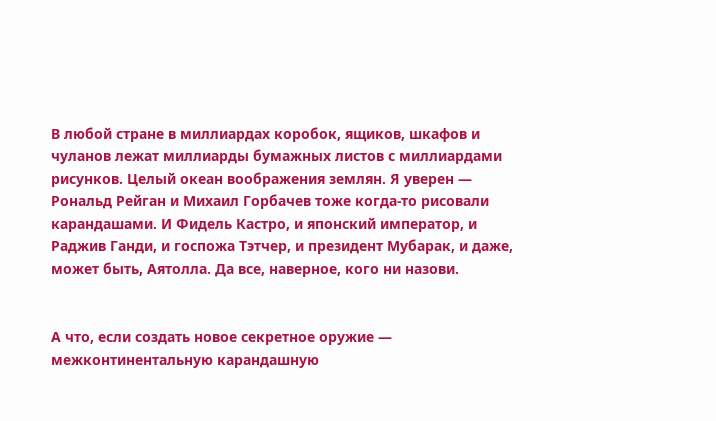В любой стране в миллиардах коробок, ящиков, шкафов и чуланов лежат миллиарды бумажных листов с миллиардами рисунков. Целый океан воображения землян. Я уверен — Рональд Рейган и Михаил Горбачев тоже когда-то рисовали карандашами. И Фидель Кастро, и японский император, и Раджив Ганди, и госпожа Тэтчер, и президент Мубарак, и даже, может быть, Аятолла. Да все, наверное, кого ни назови.


А что, если создать новое секретное оружие — межконтинентальную карандашную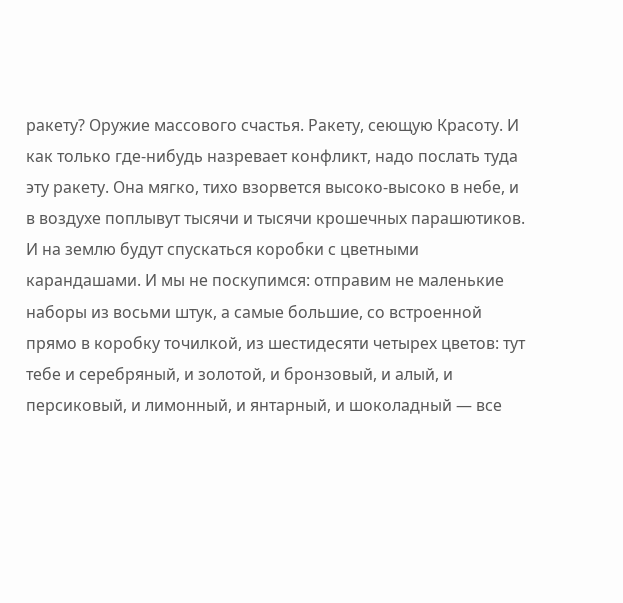ракету? Оружие массового счастья. Ракету, сеющую Красоту. И как только где-нибудь назревает конфликт, надо послать туда эту ракету. Она мягко, тихо взорвется высоко-высоко в небе, и в воздухе поплывут тысячи и тысячи крошечных парашютиков. И на землю будут спускаться коробки с цветными карандашами. И мы не поскупимся: отправим не маленькие наборы из восьми штук, а самые большие, со встроенной прямо в коробку точилкой, из шестидесяти четырех цветов: тут тебе и серебряный, и золотой, и бронзовый, и алый, и персиковый, и лимонный, и янтарный, и шоколадный — все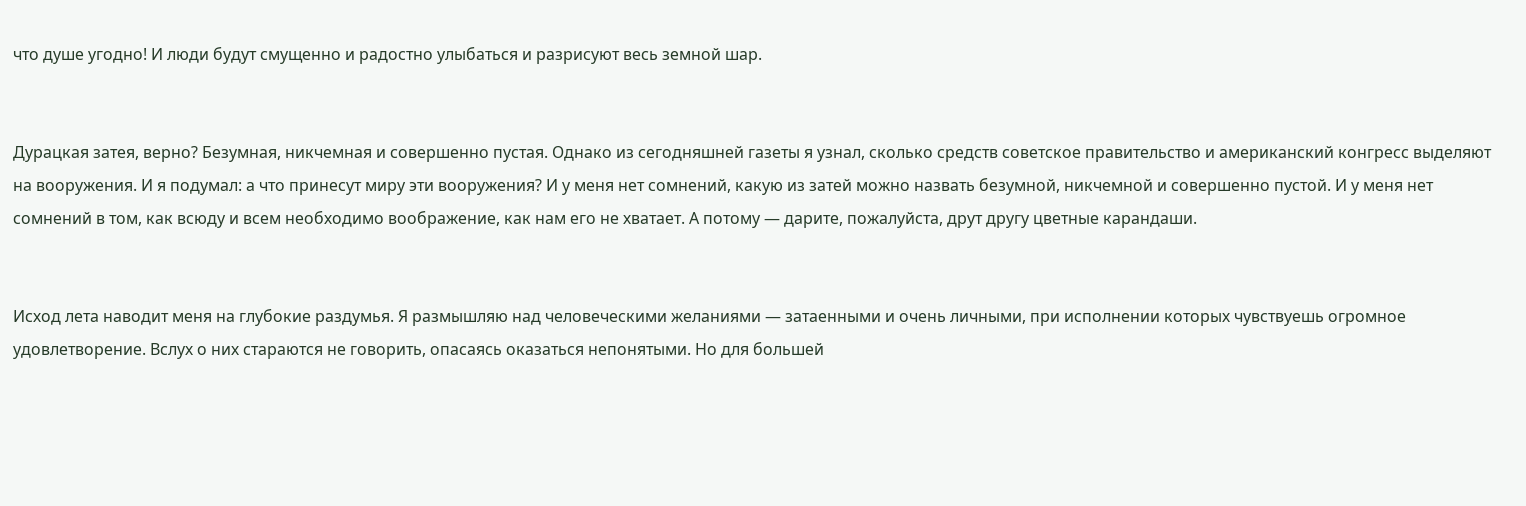что душе угодно! И люди будут смущенно и радостно улыбаться и разрисуют весь земной шар.


Дурацкая затея, верно? Безумная, никчемная и совершенно пустая. Однако из сегодняшней газеты я узнал, сколько средств советское правительство и американский конгресс выделяют на вооружения. И я подумал: а что принесут миру эти вооружения? И у меня нет сомнений, какую из затей можно назвать безумной, никчемной и совершенно пустой. И у меня нет сомнений в том, как всюду и всем необходимо воображение, как нам его не хватает. А потому — дарите, пожалуйста, друт другу цветные карандаши.


Исход лета наводит меня на глубокие раздумья. Я размышляю над человеческими желаниями — затаенными и очень личными, при исполнении которых чувствуешь огромное удовлетворение. Вслух о них стараются не говорить, опасаясь оказаться непонятыми. Но для большей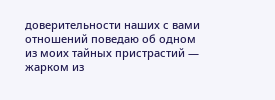доверительности наших с вами отношений поведаю об одном из моих тайных пристрастий — жарком из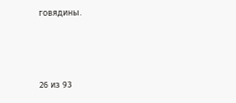говядины.



26 из 93